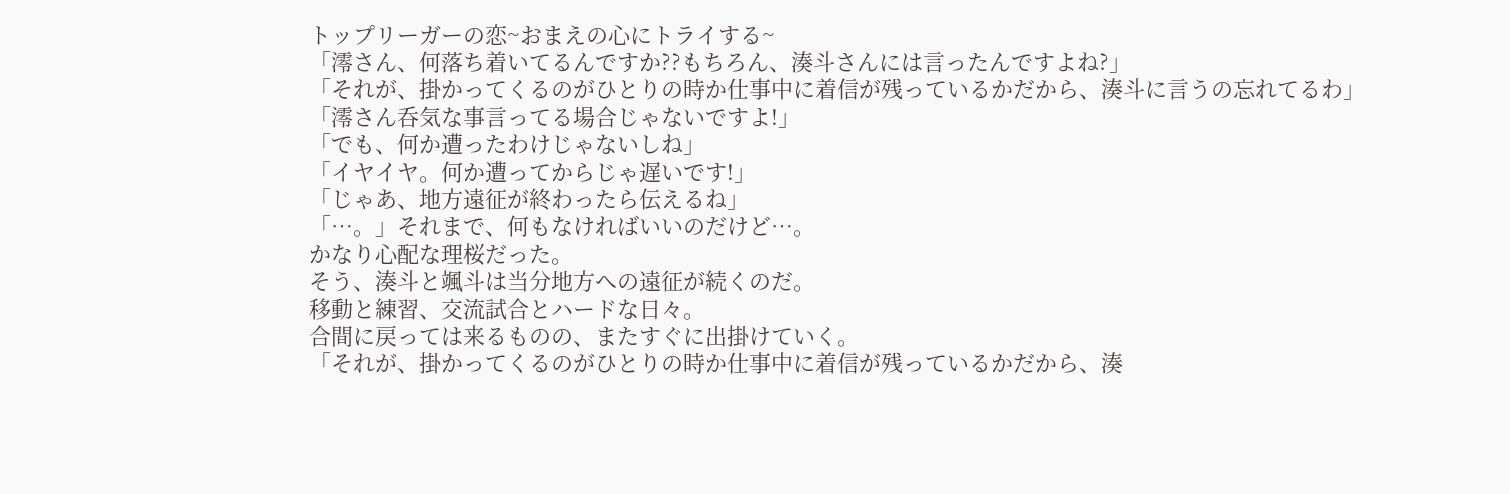トップリーガーの恋~おまえの心にトライする~
「澪さん、何落ち着いてるんですか??もちろん、湊斗さんには言ったんですよね?」
「それが、掛かってくるのがひとりの時か仕事中に着信が残っているかだから、湊斗に言うの忘れてるわ」
「澪さん呑気な事言ってる場合じゃないですよ!」
「でも、何か遭ったわけじゃないしね」
「イヤイヤ。何か遭ってからじゃ遅いです!」
「じゃあ、地方遠征が終わったら伝えるね」
「…。」それまで、何もなければいいのだけど…。
かなり心配な理桜だった。
そう、湊斗と颯斗は当分地方への遠征が続くのだ。
移動と練習、交流試合とハードな日々。
合間に戻っては来るものの、またすぐに出掛けていく。
「それが、掛かってくるのがひとりの時か仕事中に着信が残っているかだから、湊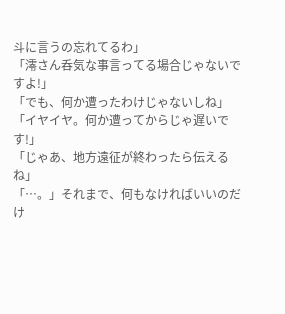斗に言うの忘れてるわ」
「澪さん呑気な事言ってる場合じゃないですよ!」
「でも、何か遭ったわけじゃないしね」
「イヤイヤ。何か遭ってからじゃ遅いです!」
「じゃあ、地方遠征が終わったら伝えるね」
「…。」それまで、何もなければいいのだけ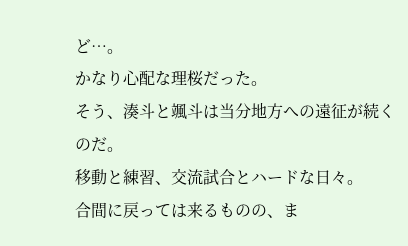ど…。
かなり心配な理桜だった。
そう、湊斗と颯斗は当分地方への遠征が続くのだ。
移動と練習、交流試合とハードな日々。
合間に戻っては来るものの、ま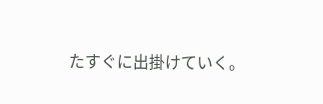たすぐに出掛けていく。